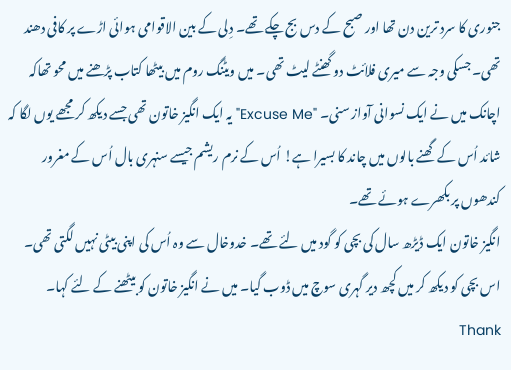جنوری کا سرد ترین دن تھا اور صبح کے دس بج چکے تھے۔ دِلی کے بین الاقوامی ہوائی اڑے پر کافی دھند تھی۔ جسکی وجہ سے میری فلائٹ دو گھنٹے لیٹ تھی۔ میں ویٹنگ روم میں بیٹھا کتاب پڑھنے میں محو تھاکہ اچانک میں نے ایک نسوانی آواز سنی۔ "Excuse Me"یہ ایک انگیز خاتون تھی جسے دیکھ کر مجھے یوں لگا کہ شائد اُس کے گھنے بالوں میں چاند کا بسیرا ہے! اُس کے نرم ریشم جیسے سنہری بال اُس کے مغرور کندھوں پر بکھرے ہوئے تھے۔
انگیز خاتون ایک ڈیڑھ سال کی بچی کو گود میں لئے تھے۔ خدوخال سے وہ اُس کی اپنی بیٹی نہیں لگتی تھی۔ اس بچی کو دیکھ کر میں کچھ دیر گہری سوچ میں ڈوب گیا۔ میں نے انگیز خاتون کو بیٹھنے کے لئے کہا۔ Thank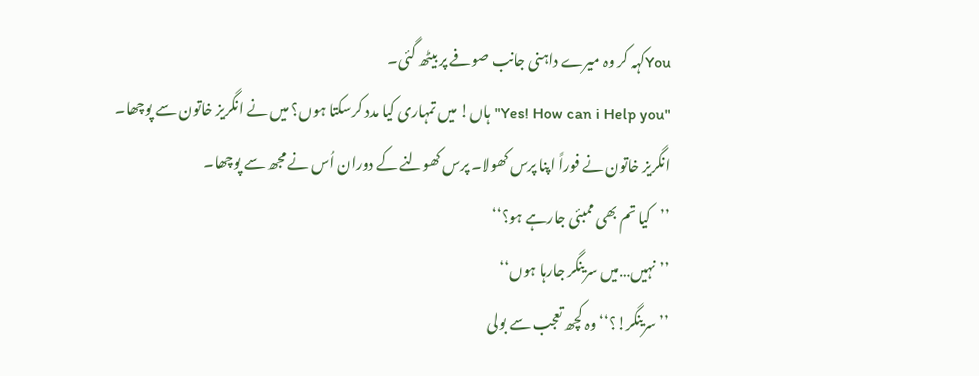Youکہہ کر وہ میرے داہنی جانب صوفے پر بیٹھ گئی۔
"Yes! How can i Help you"ہاں! میں تمہاری کیا مدد کرسکتا ہوں؟ میں نے انگریز خاتون سے پوچھا۔
انگریز خاتون نے فوراً اپنا پرس کھولا۔ پرس کھولنے کے دوران اُس نے مجھ سے پوچھا۔
’’کیا تم بھی ممبئی جارہے ہو؟‘‘
’’ نہیں…میں سرینگر جارہا ہوں‘‘
’’سرینگر!؟‘‘ وہ کچھ تعجب سے بولی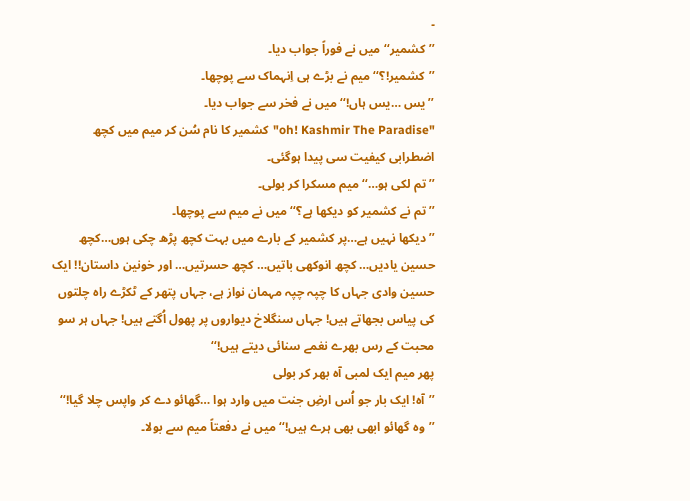۔
’’کشمیر‘‘ میں نے فوراً جواب دیا۔
’’کشمیر!؟‘‘ میم نے بڑے ہی اِنہماک سے پوچھا۔
’’یس …یس ہاں!‘‘ میں نے فخر سے جواب دیا۔
"oh! Kashmir The Paradise"کشمیر کا نام سُن کر میم میں کچھ اضطرابی کیفیت سی پیدا ہوگئی۔
’’تم لکی ہو…‘‘ میم مسکرا کر بولی۔
’’تم نے کشمیر کو دیکھا ہے؟‘‘ میں نے میم سے پوچھا۔
’’دیکھا نہیں ہے…پر کشمیر کے بارے میں بہت کچھ پڑھ چکی ہوں…کچھ حسین یادیں… کچھ انوکھی باتیں… کچھ حسرتیں… اور خونین داستان!! ایک حسین وادی جہاں کا چپہ چپہ مہمان نواز ہے، جہاں پتھر کے ٹکڑے راہ چلتوں کی پیاس بجھاتے ہیں! جہاں سنگلاخ دیواروں پر پھول اُگتے ہیں! جہاں ہر سو محبت کے رس بھرے نغمے سنائی دیتے ہیں!‘‘
پھر میم ایک لمبی آہ بھر کر بولی
’’آہ! ایک بار جو اُس ارضِ جنت میں وارد ہوا …گھائو دے کر واپس چلا گیا!‘‘
’’وہ گھائو ابھی بھی ہرے ہیں!‘‘ میں نے دفعتاً میم سے بولا۔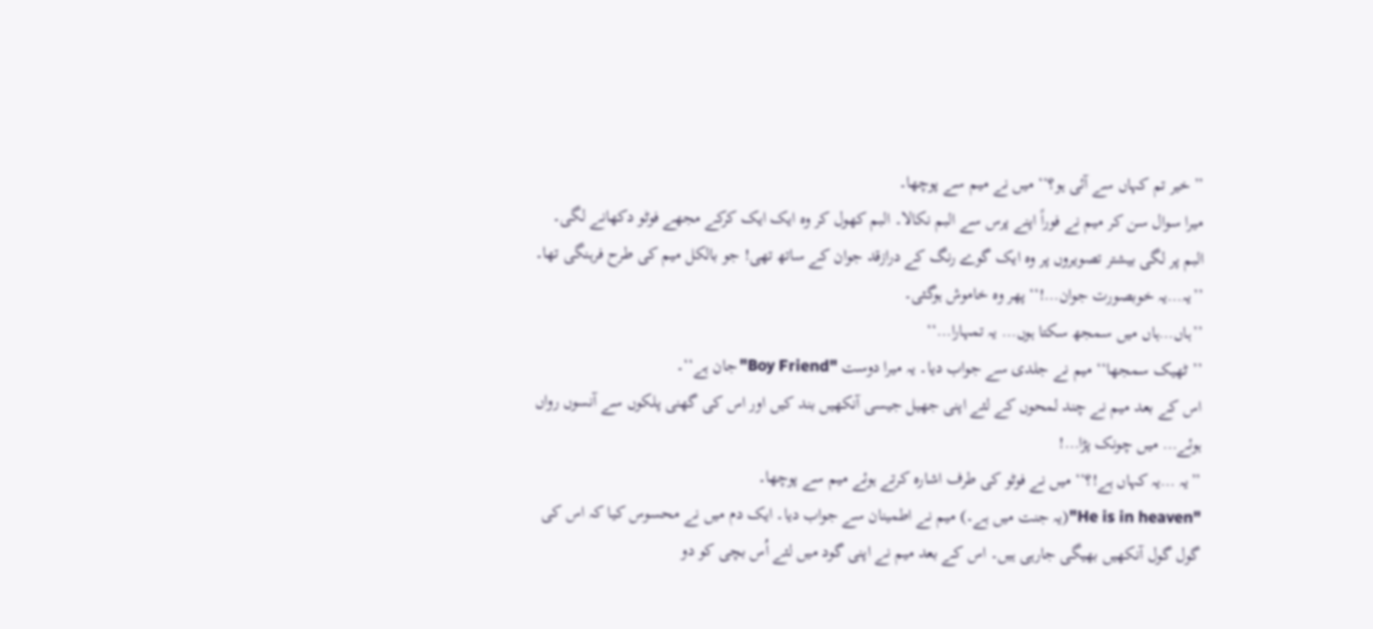’’خیر تم کہاں سے آئی ہو؟‘‘ میں نے میم سے پوچھا۔
میرا سوال سن کر میم نے فوراً اپنے پرس سے البم نکالا۔ البم کھول کر وہ ایک ایک کرکے مجھے فوٹو دکھانے لگی۔ البم پر لگی بیشتر تصویروں پر وہ ایک گوے رنگ کے درازقد جوان کے ساتھ تھی! جو بالکل میم کی طرح فرہنگی تھا۔
’’یہ…یہ خوبصورت جوان…!‘‘ پھر وہ خاموش ہوگئی۔
’’ہاں…ہاں میں سمجھ سکتا ہوں… یہ تمہارا…‘‘
’’ٹھیک سمجھا‘‘ میم نے جلدی سے جواب دیا۔ یہ میرا دوست "Boy Friend"جان ہے‘‘۔
اس کے بعد میم نے چند لمحوں کے لئے اپنی جھیل جیسی آنکھیں بند کیں اور اس کی گھنی پلکوں سے آنسوں رواں ہوئے… میں چونک پڑا…!
’’یہ …یہ کہاں ہے!؟‘‘ میں نے فوٹو کی طرف اشارہ کرتے ہوئے میم سے پوچھا۔
"He is in heaven"(یہ جنت میں ہے۔) میم نے اطمینان سے جواب دیا۔ ایک دم میں نے محسوس کیا کہ اس کی گول گول آنکھیں بھیگی جارہی ہیں۔ اس کے بعد میم نے اپنی گود میں لئے اُس بچی کو دو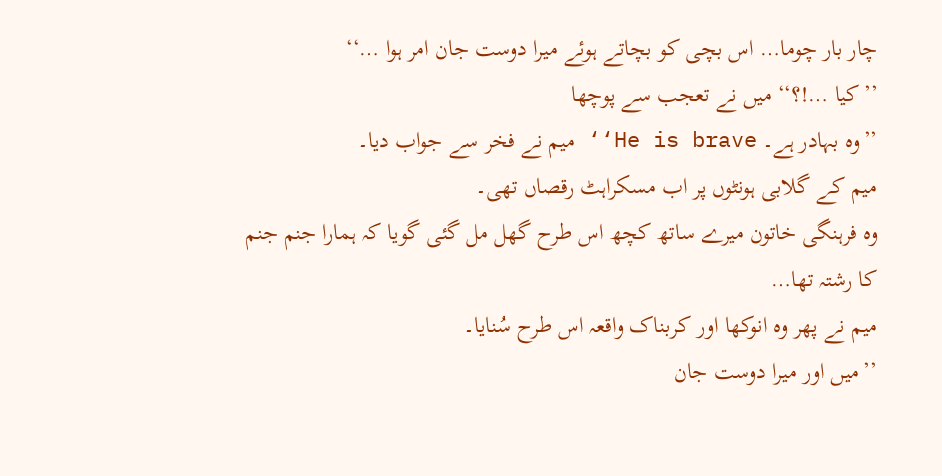چار بار چوما… اس بچی کو بچاتے ہوئے میرا دوست جان امر ہوا …‘‘
’’کیا …!؟‘‘ میں نے تعجب سے پوچھا
’’وہ بہادر ہے۔ He is brave‘‘ میم نے فخر سے جواب دیا۔
میم کے گلابی ہونٹوں پر اب مسکراہٹ رقصاں تھی۔
وہ فرہنگی خاتون میرے ساتھ کچھ اس طرح گھل مل گئی گویا کہ ہمارا جنم جنم کا رشتہ تھا…
میم نے پھر وہ انوکھا اور کربناک واقعہ اس طرح سُنایا۔
’’میں اور میرا دوست جان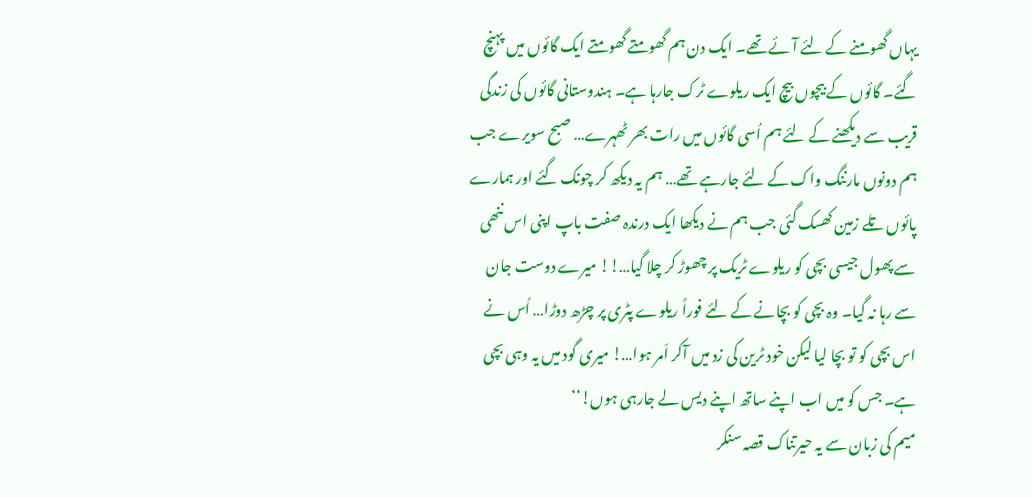یہاں گھومنے کے لئے آئے تھے۔ ایک دن ہم گھومتے گھومتے ایک گائوں میں پہنچ گئے۔ گائوں کے بیچوں بیچ ایک ریلوے ٹرک جارہا ہے۔ ہندوستانی گائوں کی زندگی قریب سے دیکھنے کے لئے ہم اُسی گائوں میں رات بھر ٹھہرے… صبح سویرے جب ہم دونوں مارننگ واک کے لئے جارہے تھے… ہم یہ دیکھ کر چونک گئے اور ہمارے پائوں تلے زمین کھسک گئی جب ہم نے دیکھا ایک درندہ صفت باپ اپنی اس ننھی سے پھول جیسی بچی کو ریلوے ٹریک پر چھوڑ کر چلا گیا…!! میرے دوست جان سے رہا نہ گیا۔ وہ بچی کو بچانے کے لئے فوراً ریلوے پٹری پر چڑھ دوڑا… اُس نے اس بچی کو تو بچا لیا لیکن خود ٹرین کی زد میں آکر اَمر ہوا…! میری گود میں یہ وہی بچی ہے۔ جس کو میں اب اپنے ساتھ اپنے دیس لے جارہی ہوں!‘‘
میم کی زبان سے یہ حیرتناک قصہ سنکر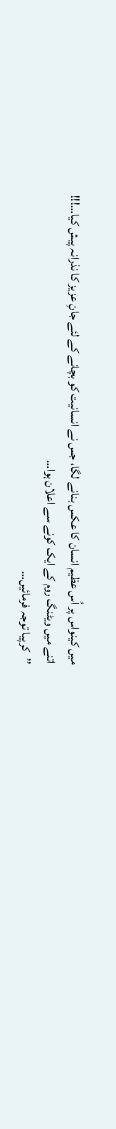میں کینواس پر اُس عظیم انسان کا عکس بنانے لگا، جس نے انسانیت کو بچانے کے لئے جانِ عزیز کا نذرانہ پیش کیا…!!!
اتنے میں ویٹنگ روم کے ایک کونے سے اعلان ہوا…
’’کرپیا توجہ فرمائیں…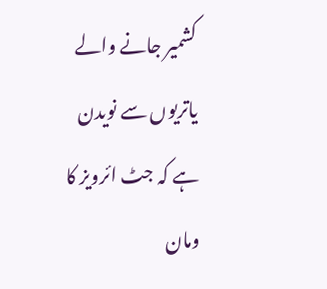کشمیر جانے والے یاتریوں سے نویدن ہے کہ جٹ ائرویز کا ومان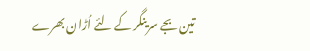تین بجے سرینگر کے لئے اُڑان بھرے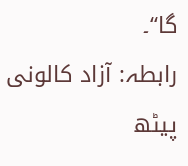گا‘‘۔
رابطہ: آزاد کالونی پیٹھ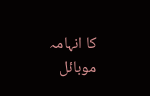کا انہامہ
موبائل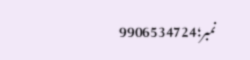نمبر؛9906534724